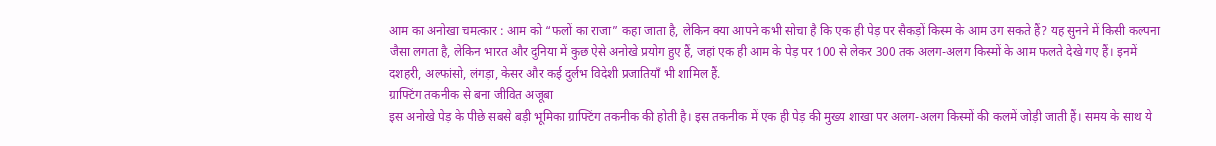आम का अनोखा चमत्कार : आम को “फलों का राजा” कहा जाता है, लेकिन क्या आपने कभी सोचा है कि एक ही पेड़ पर सैकड़ों किस्म के आम उग सकते हैं? यह सुनने में किसी कल्पना जैसा लगता है, लेकिन भारत और दुनिया में कुछ ऐसे अनोखे प्रयोग हुए हैं, जहां एक ही आम के पेड़ पर 100 से लेकर 300 तक अलग-अलग किस्मों के आम फलते देखे गए हैं। इनमें दशहरी, अल्फांसो, लंगड़ा, केसर और कई दुर्लभ विदेशी प्रजातियाँ भी शामिल हैं.
ग्राफ्टिंग तकनीक से बना जीवित अजूबा
इस अनोखे पेड़ के पीछे सबसे बड़ी भूमिका ग्राफ्टिंग तकनीक की होती है। इस तकनीक में एक ही पेड़ की मुख्य शाखा पर अलग-अलग किस्मों की कलमें जोड़ी जाती हैं। समय के साथ ये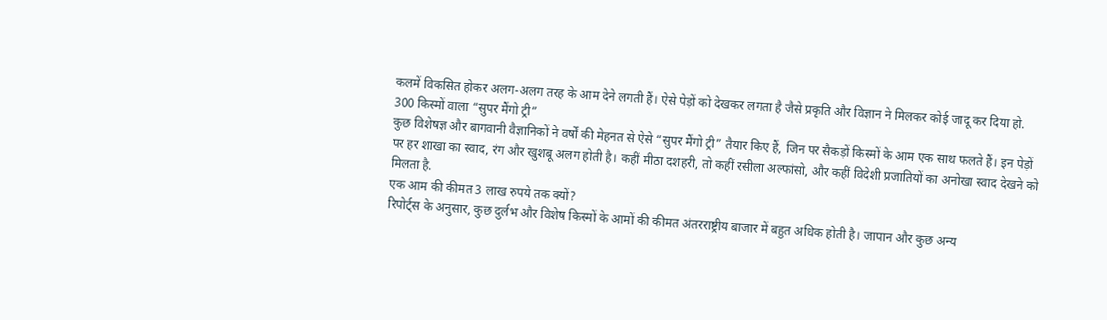कलमें विकसित होकर अलग-अलग तरह के आम देने लगती हैं। ऐसे पेड़ों को देखकर लगता है जैसे प्रकृति और विज्ञान ने मिलकर कोई जादू कर दिया हो.
300 किस्मों वाला “सुपर मैंगो ट्री”
कुछ विशेषज्ञ और बागवानी वैज्ञानिकों ने वर्षों की मेहनत से ऐसे “सुपर मैंगो ट्री” तैयार किए हैं, जिन पर सैकड़ों किस्मों के आम एक साथ फलते हैं। इन पेड़ों पर हर शाखा का स्वाद, रंग और खुशबू अलग होती है। कहीं मीठा दशहरी, तो कहीं रसीला अल्फांसो, और कहीं विदेशी प्रजातियों का अनोखा स्वाद देखने को मिलता है.
एक आम की कीमत 3 लाख रुपये तक क्यों?
रिपोर्ट्स के अनुसार, कुछ दुर्लभ और विशेष किस्मों के आमों की कीमत अंतरराष्ट्रीय बाजार में बहुत अधिक होती है। जापान और कुछ अन्य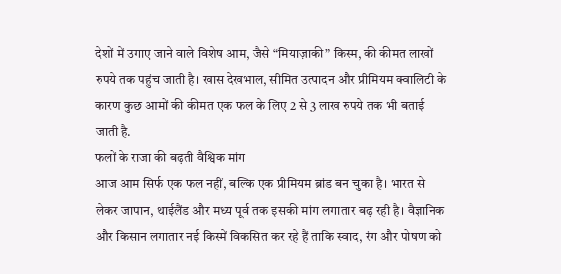देशों में उगाए जाने वाले विशेष आम, जैसे “मियाज़ाकी” किस्म, की कीमत लाखों रुपये तक पहुंच जाती है। खास देखभाल, सीमित उत्पादन और प्रीमियम क्वालिटी के कारण कुछ आमों की कीमत एक फल के लिए 2 से 3 लाख रुपये तक भी बताई जाती है.
फलों के राजा की बढ़ती वैश्विक मांग
आज आम सिर्फ एक फल नहीं, बल्कि एक प्रीमियम ब्रांड बन चुका है। भारत से लेकर जापान, थाईलैंड और मध्य पूर्व तक इसकी मांग लगातार बढ़ रही है। वैज्ञानिक और किसान लगातार नई किस्में विकसित कर रहे हैं ताकि स्वाद, रंग और पोषण को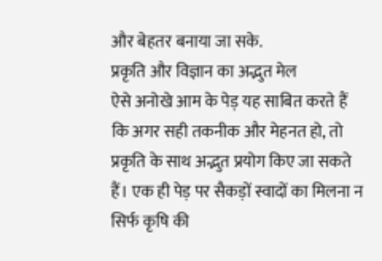और बेहतर बनाया जा सके.
प्रकृति और विज्ञान का अद्भुत मेल
ऐसे अनोखे आम के पेड़ यह साबित करते हैं कि अगर सही तकनीक और मेहनत हो, तो प्रकृति के साथ अद्भुत प्रयोग किए जा सकते हैं। एक ही पेड़ पर सैकड़ों स्वादों का मिलना न सिर्फ कृषि की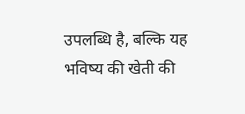उपलब्धि है, बल्कि यह भविष्य की खेती की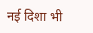नई दिशा भी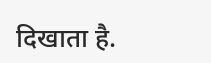दिखाता है.